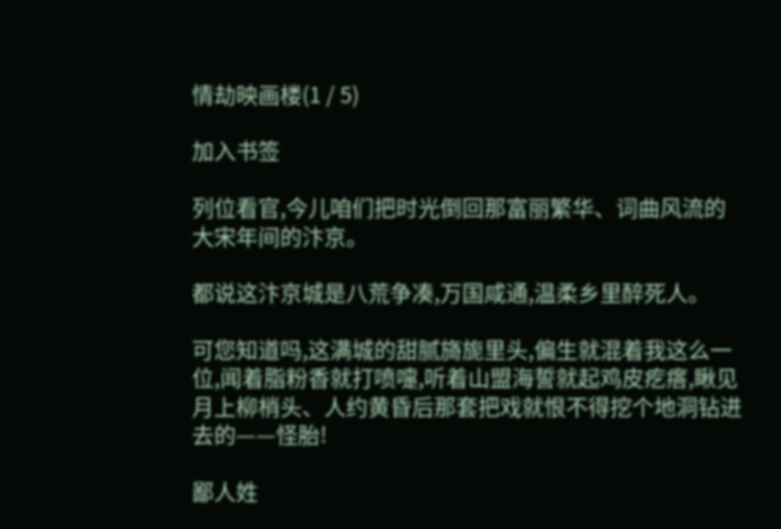情劫映画楼(1 / 5)

加入书签

列位看官,今儿咱们把时光倒回那富丽繁华、词曲风流的大宋年间的汴京。

都说这汴京城是八荒争凑,万国咸通,温柔乡里醉死人。

可您知道吗,这满城的甜腻旖旎里头,偏生就混着我这么一位,闻着脂粉香就打喷嚏,听着山盟海誓就起鸡皮疙瘩,瞅见月上柳梢头、人约黄昏后那套把戏就恨不得挖个地洞钻进去的——怪胎!

鄙人姓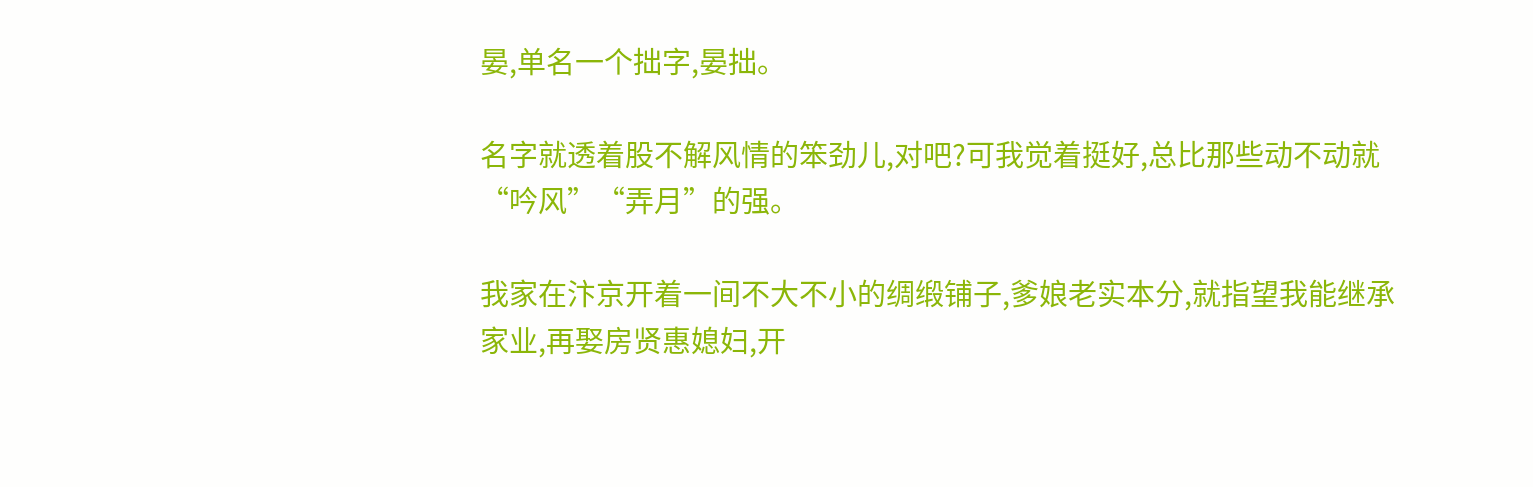晏,单名一个拙字,晏拙。

名字就透着股不解风情的笨劲儿,对吧?可我觉着挺好,总比那些动不动就“吟风”“弄月”的强。

我家在汴京开着一间不大不小的绸缎铺子,爹娘老实本分,就指望我能继承家业,再娶房贤惠媳妇,开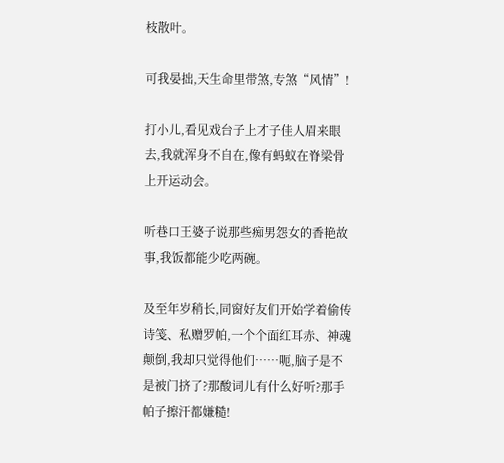枝散叶。

可我晏拙,天生命里带煞,专煞“风情”!

打小儿,看见戏台子上才子佳人眉来眼去,我就浑身不自在,像有蚂蚁在脊梁骨上开运动会。

听巷口王婆子说那些痴男怨女的香艳故事,我饭都能少吃两碗。

及至年岁稍长,同窗好友们开始学着偷传诗笺、私赠罗帕,一个个面红耳赤、神魂颠倒,我却只觉得他们……呃,脑子是不是被门挤了?那酸词儿有什么好听?那手帕子擦汗都嫌糙!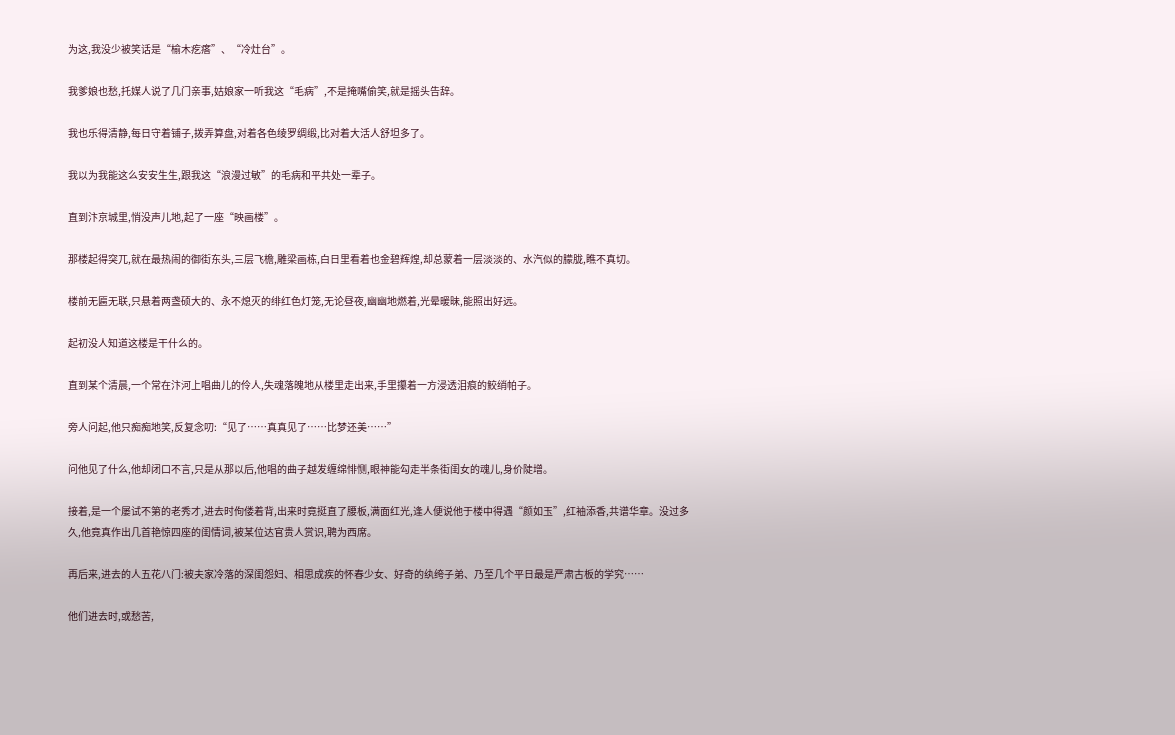为这,我没少被笑话是“榆木疙瘩”、“冷灶台”。

我爹娘也愁,托媒人说了几门亲事,姑娘家一听我这“毛病”,不是掩嘴偷笑,就是摇头告辞。

我也乐得清静,每日守着铺子,拨弄算盘,对着各色绫罗绸缎,比对着大活人舒坦多了。

我以为我能这么安安生生,跟我这“浪漫过敏”的毛病和平共处一辈子。

直到汴京城里,悄没声儿地,起了一座“映画楼”。

那楼起得突兀,就在最热闹的御街东头,三层飞檐,雕梁画栋,白日里看着也金碧辉煌,却总蒙着一层淡淡的、水汽似的朦胧,瞧不真切。

楼前无匾无联,只悬着两盏硕大的、永不熄灭的绯红色灯笼,无论昼夜,幽幽地燃着,光晕暖昧,能照出好远。

起初没人知道这楼是干什么的。

直到某个清晨,一个常在汴河上唱曲儿的伶人,失魂落魄地从楼里走出来,手里攥着一方浸透泪痕的鲛绡帕子。

旁人问起,他只痴痴地笑,反复念叨:“见了……真真见了……比梦还美……”

问他见了什么,他却闭口不言,只是从那以后,他唱的曲子越发缠绵悱恻,眼神能勾走半条街闺女的魂儿,身价陡增。

接着,是一个屡试不第的老秀才,进去时佝偻着背,出来时竟挺直了腰板,满面红光,逢人便说他于楼中得遇“颜如玉”,红袖添香,共谱华章。没过多久,他竟真作出几首艳惊四座的闺情词,被某位达官贵人赏识,聘为西席。

再后来,进去的人五花八门:被夫家冷落的深闺怨妇、相思成疾的怀春少女、好奇的纨绔子弟、乃至几个平日最是严肃古板的学究……

他们进去时,或愁苦,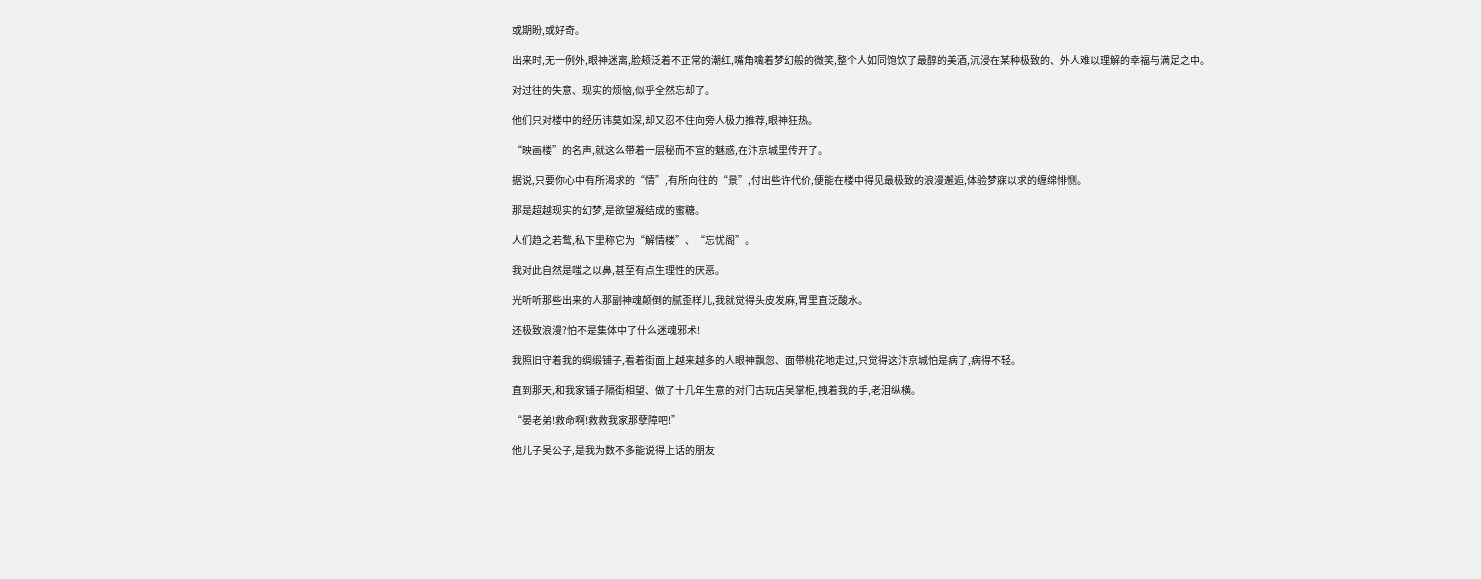或期盼,或好奇。

出来时,无一例外,眼神迷离,脸颊泛着不正常的潮红,嘴角噙着梦幻般的微笑,整个人如同饱饮了最醇的美酒,沉浸在某种极致的、外人难以理解的幸福与满足之中。

对过往的失意、现实的烦恼,似乎全然忘却了。

他们只对楼中的经历讳莫如深,却又忍不住向旁人极力推荐,眼神狂热。

“映画楼”的名声,就这么带着一层秘而不宣的魅惑,在汴京城里传开了。

据说,只要你心中有所渴求的“情”,有所向往的“景”,付出些许代价,便能在楼中得见最极致的浪漫邂逅,体验梦寐以求的缠绵悱恻。

那是超越现实的幻梦,是欲望凝结成的蜜糖。

人们趋之若鹜,私下里称它为“解情楼”、“忘忧阁”。

我对此自然是嗤之以鼻,甚至有点生理性的厌恶。

光听听那些出来的人那副神魂颠倒的腻歪样儿,我就觉得头皮发麻,胃里直泛酸水。

还极致浪漫?怕不是集体中了什么迷魂邪术!

我照旧守着我的绸缎铺子,看着街面上越来越多的人眼神飘忽、面带桃花地走过,只觉得这汴京城怕是病了,病得不轻。

直到那天,和我家铺子隔街相望、做了十几年生意的对门古玩店吴掌柜,拽着我的手,老泪纵横。

“晏老弟!救命啊!救救我家那孽障吧!”

他儿子吴公子,是我为数不多能说得上话的朋友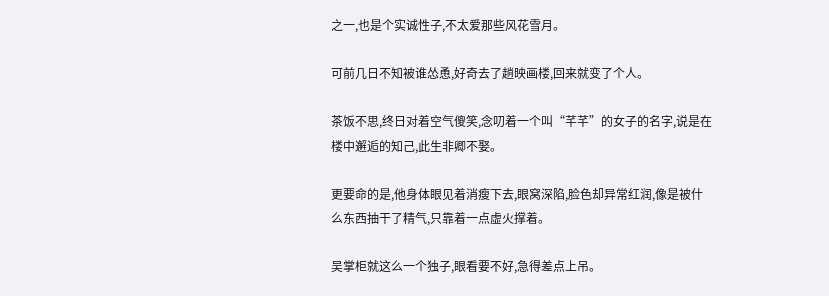之一,也是个实诚性子,不太爱那些风花雪月。

可前几日不知被谁怂恿,好奇去了趟映画楼,回来就变了个人。

茶饭不思,终日对着空气傻笑,念叨着一个叫“芊芊”的女子的名字,说是在楼中邂逅的知己,此生非卿不娶。

更要命的是,他身体眼见着消瘦下去,眼窝深陷,脸色却异常红润,像是被什么东西抽干了精气,只靠着一点虚火撑着。

吴掌柜就这么一个独子,眼看要不好,急得差点上吊。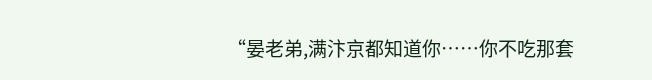“晏老弟,满汴京都知道你……你不吃那套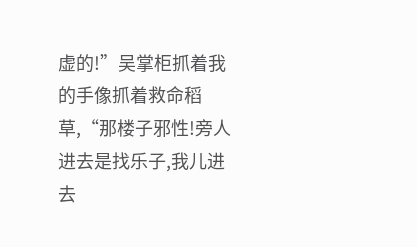虚的!”吴掌柜抓着我的手像抓着救命稻草,“那楼子邪性!旁人进去是找乐子,我儿进去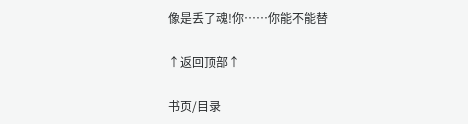像是丢了魂!你……你能不能替

↑返回顶部↑

书页/目录